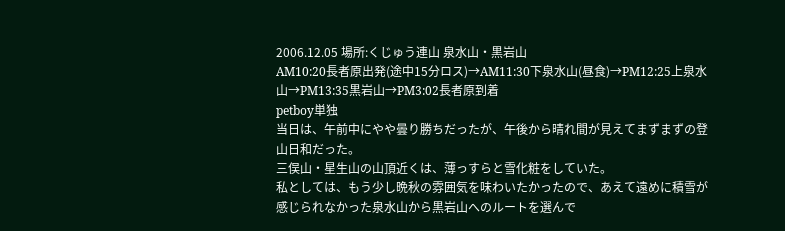2006.12.05 場所:くじゅう連山 泉水山・黒岩山
AM10:20長者原出発(途中15分ロス)→AM11:30下泉水山(昼食)→PM12:25上泉水山→PM13:35黒岩山→PM3:02長者原到着
petboy単独
当日は、午前中にやや曇り勝ちだったが、午後から晴れ間が見えてまずまずの登山日和だった。
三俣山・星生山の山頂近くは、薄っすらと雪化粧をしていた。
私としては、もう少し晩秋の雰囲気を味わいたかったので、あえて遠めに積雪が感じられなかった泉水山から黒岩山へのルートを選んで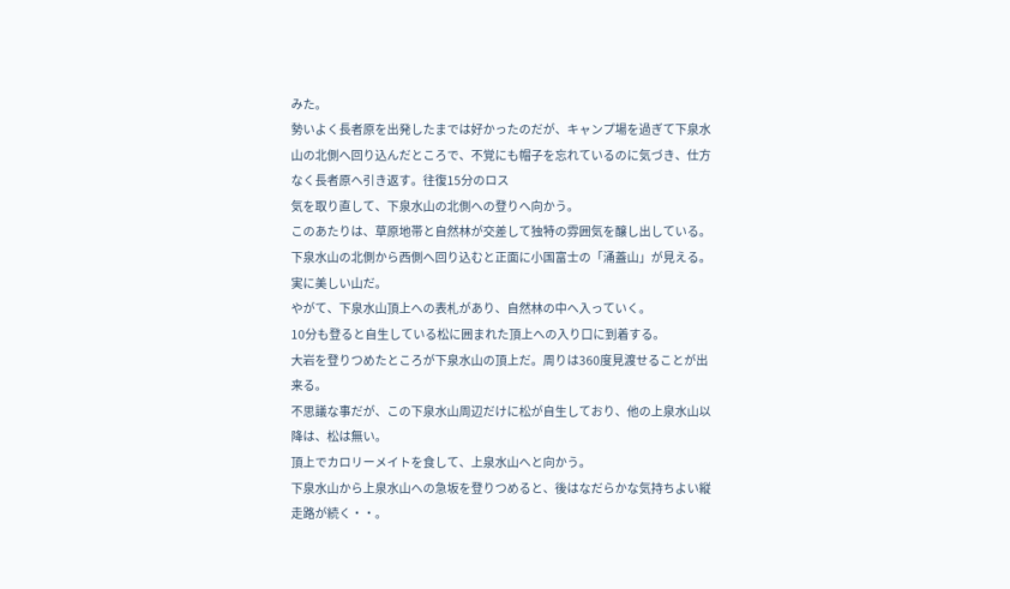みた。
勢いよく長者原を出発したまでは好かったのだが、キャンプ場を過ぎて下泉水山の北側へ回り込んだところで、不覚にも帽子を忘れているのに気づき、仕方なく長者原へ引き返す。往復15分のロス
気を取り直して、下泉水山の北側への登りへ向かう。
このあたりは、草原地帯と自然林が交差して独特の雰囲気を醸し出している。
下泉水山の北側から西側へ回り込むと正面に小国富士の「涌蓋山」が見える。実に美しい山だ。
やがて、下泉水山頂上への表札があり、自然林の中へ入っていく。
10分も登ると自生している松に囲まれた頂上への入り口に到着する。
大岩を登りつめたところが下泉水山の頂上だ。周りは360度見渡せることが出来る。
不思議な事だが、この下泉水山周辺だけに松が自生しており、他の上泉水山以降は、松は無い。
頂上でカロリーメイトを食して、上泉水山へと向かう。
下泉水山から上泉水山への急坂を登りつめると、後はなだらかな気持ちよい縦走路が続く・・。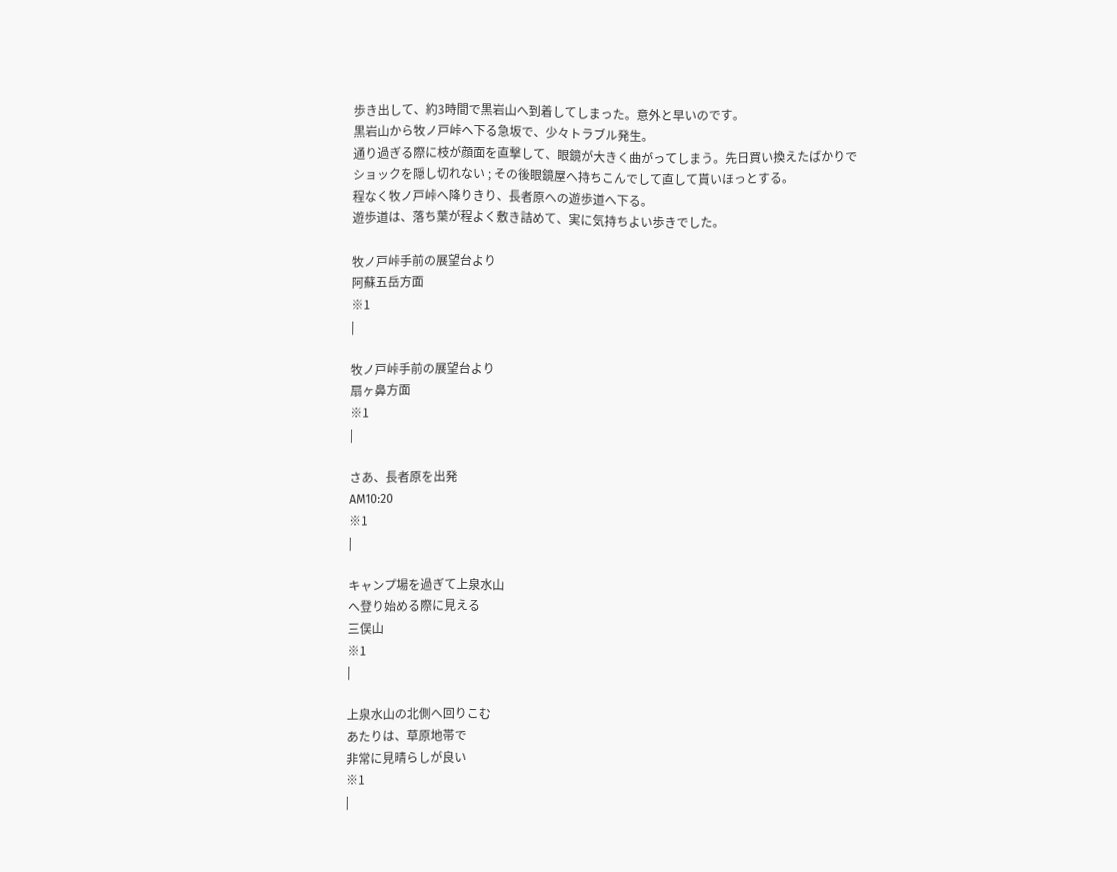歩き出して、約3時間で黒岩山へ到着してしまった。意外と早いのです。
黒岩山から牧ノ戸峠へ下る急坂で、少々トラブル発生。
通り過ぎる際に枝が顔面を直撃して、眼鏡が大きく曲がってしまう。先日買い換えたばかりで
ショックを隠し切れない ; その後眼鏡屋へ持ちこんでして直して貰いほっとする。
程なく牧ノ戸峠へ降りきり、長者原への遊歩道へ下る。
遊歩道は、落ち葉が程よく敷き詰めて、実に気持ちよい歩きでした。

牧ノ戸峠手前の展望台より
阿蘇五岳方面
※1
|

牧ノ戸峠手前の展望台より
扇ヶ鼻方面
※1
|

さあ、長者原を出発
AM10:20
※1
|

キャンプ場を過ぎて上泉水山
へ登り始める際に見える
三俣山
※1
|

上泉水山の北側へ回りこむ
あたりは、草原地帯で
非常に見晴らしが良い
※1
|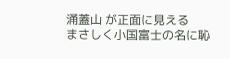涌蓋山 が正面に見える
まさしく小国富士の名に恥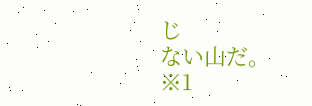じ
ない山だ。
※1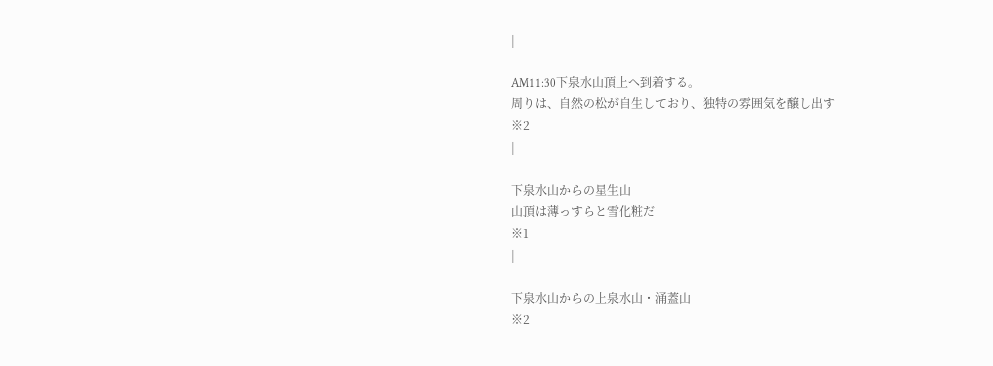|

AM11:30下泉水山頂上へ到着する。
周りは、自然の松が自生しており、独特の雰囲気を醸し出す
※2
|

下泉水山からの星生山
山頂は薄っすらと雪化粧だ
※1
|

下泉水山からの上泉水山・涌蓋山
※2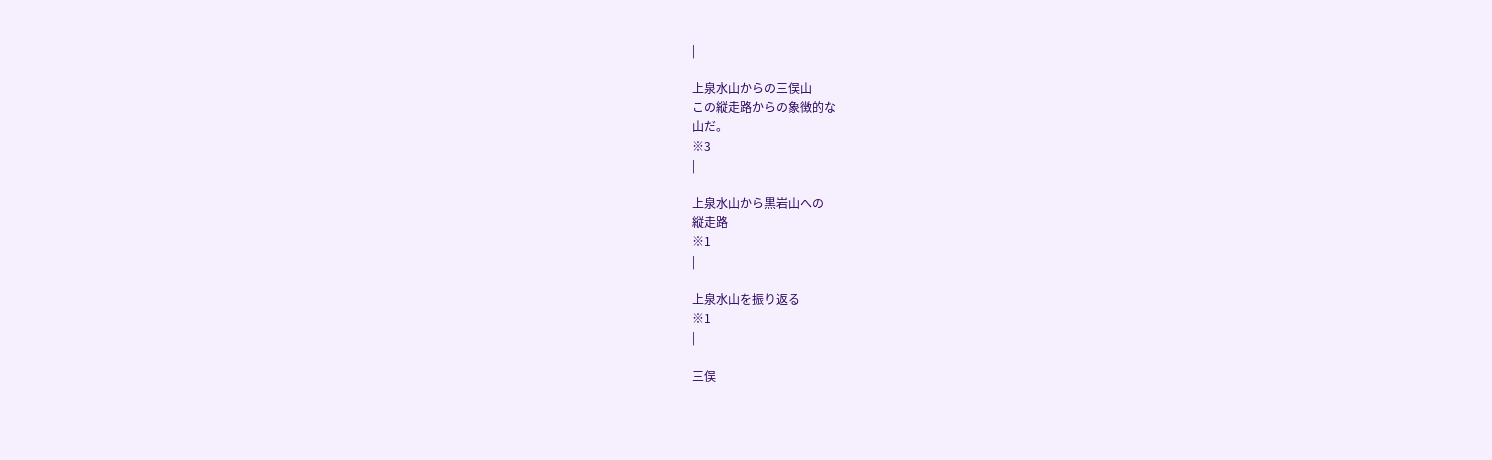|

上泉水山からの三俣山
この縦走路からの象徴的な
山だ。
※3
|

上泉水山から黒岩山への
縦走路
※1
|

上泉水山を振り返る
※1
|

三俣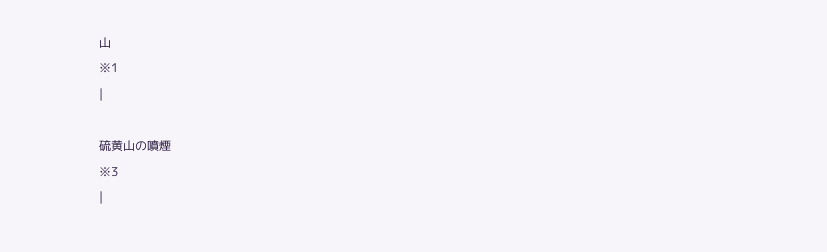山
※1
|

硫黄山の噴煙
※3
|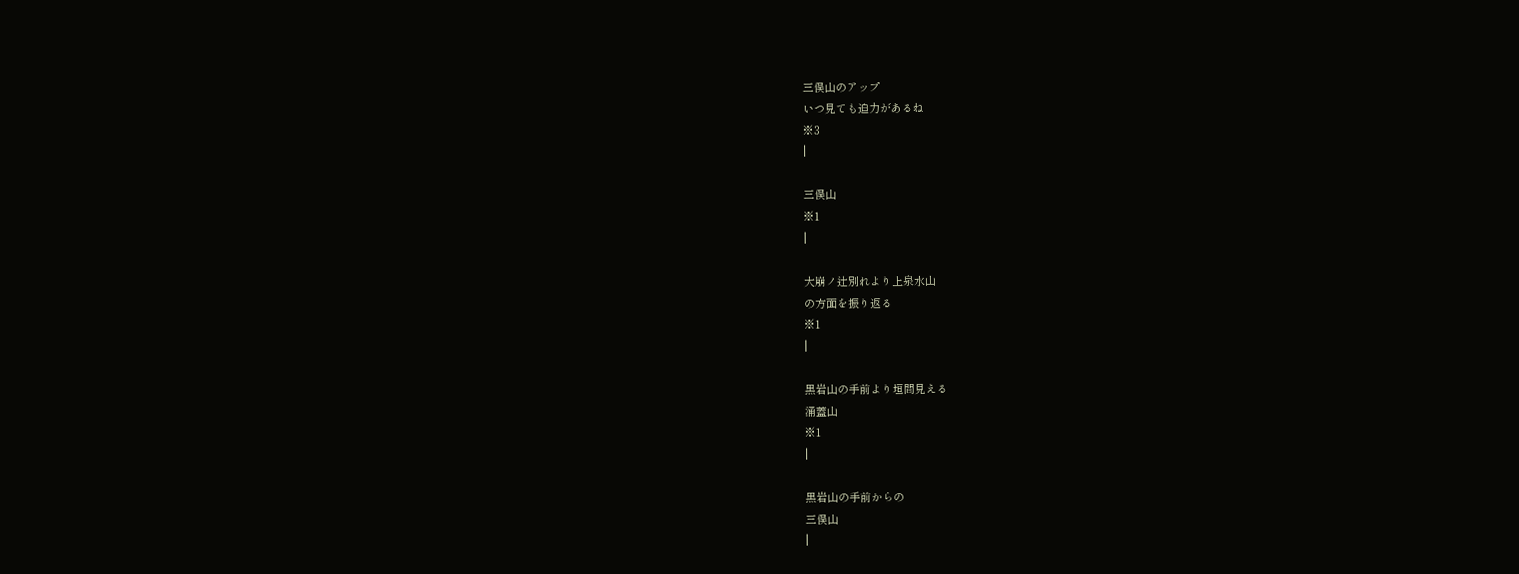三俣山のアップ
いつ見ても迫力があるね
※3
|

三俣山
※1
|

大崩ノ辻別れより上泉水山
の方面を振り返る
※1
|

黒岩山の手前より垣間見える
涌蓋山
※1
|

黒岩山の手前からの
三俣山
|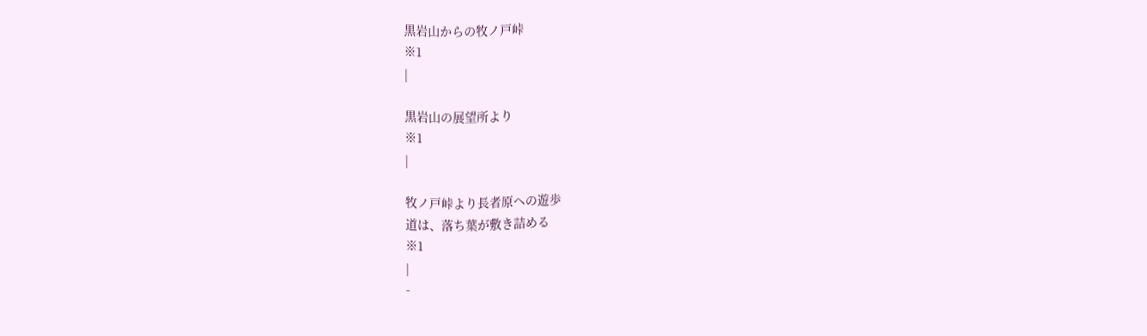黒岩山からの牧ノ戸峠
※1
|

黒岩山の展望所より
※1
|

牧ノ戸峠より長者原への遊歩
道は、落ち葉が敷き詰める
※1
|
-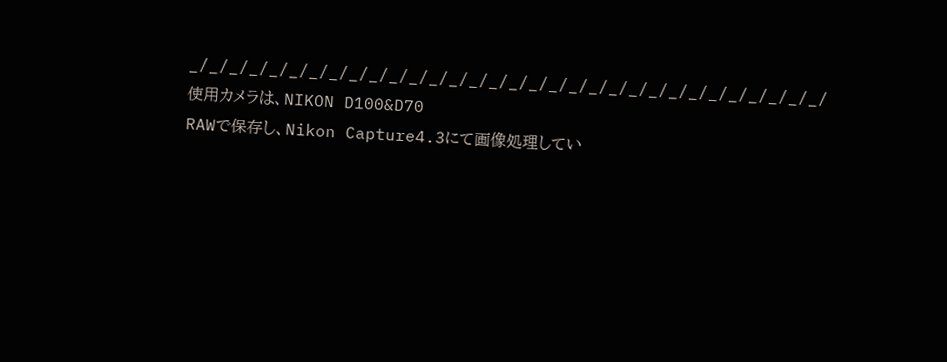_/_/_/_/_/_/_/_/_/_/_/_/_/_/_/_/_/_/_/_/_/_/_/_/_/_/_/_/_/_/_/_/
使用カメラは、NIKON D100&D70
RAWで保存し、Nikon Capture4.3にて画像処理してい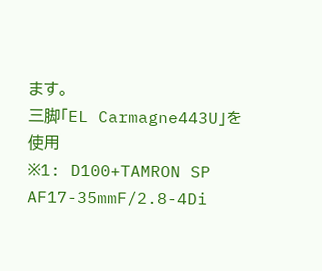ます。
三脚「EL Carmagne443U」を使用
※1: D100+TAMRON SP AF17-35mmF/2.8-4Di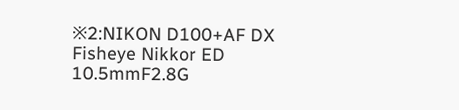※2:NIKON D100+AF DX Fisheye Nikkor ED 10.5mmF2.8G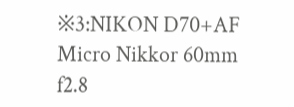※3:NIKON D70+AF Micro Nikkor 60mm f2.8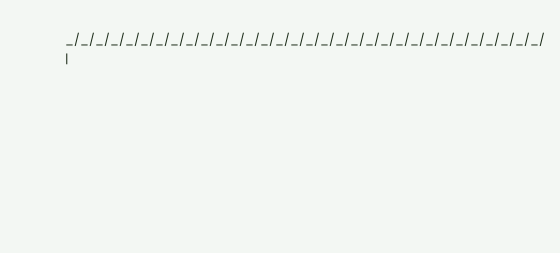_/_/_/_/_/_/_/_/_/_/_/_/_/_/_/_/_/_/_/_/_/_/_/_/_/_/_/_/_/_/_/_/
|